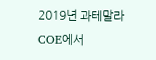2019년 과테말라 COE에서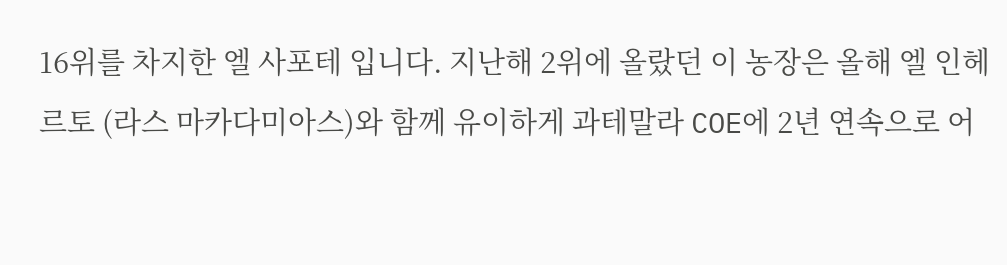16위를 차지한 엘 사포테 입니다. 지난해 2위에 올랐던 이 농장은 올해 엘 인헤르토 (라스 마카다미아스)와 함께 유이하게 과테말라 COE에 2년 연속으로 어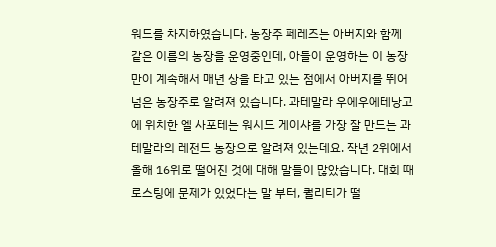워드를 차지하였습니다. 농장주 페레즈는 아버지와 함께 같은 이름의 농장을 운영중인데, 아들이 운영하는 이 농장만이 계속해서 매년 상을 타고 있는 점에서 아버지를 뛰어넘은 농장주로 알려져 있습니다. 과테말라 우에우에테낭고에 위치한 엘 사포테는 워시드 게이샤를 가장 잘 만드는 과테말라의 레전드 농장으로 알려져 있는데요. 작년 2위에서 올해 16위로 떨어진 것에 대해 말들이 많았습니다. 대회 때 로스팅에 문제가 있었다는 말 부터, 퀄리티가 떨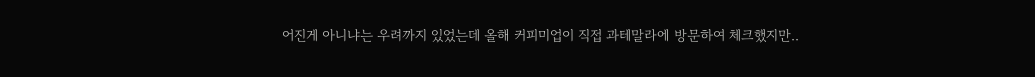어진게 아니냐는 우려까지 있었는데 올해 커피미업이 직접 과테말라에 방문하여 체크했지만..